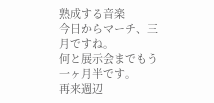熟成する音楽
今日からマーチ、三月ですね。
何と展示会までもう一ヶ月半です。
再来週辺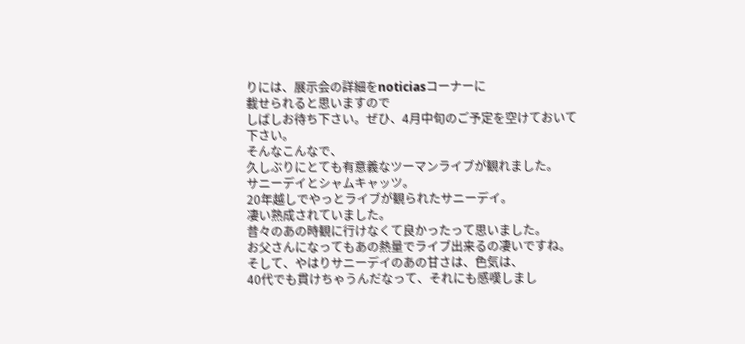りには、展示会の詳細をnoticiasコーナーに
載せられると思いますので
しばしお待ち下さい。ぜひ、4月中旬のご予定を空けておいて下さい。
そんなこんなで、
久しぶりにとても有意義なツーマンライブが観れました。
サニーデイとシャムキャッツ。
20年越しでやっとライブが観られたサニーデイ。
凄い熟成されていました。
昔々のあの時観に行けなくて良かったって思いました。
お父さんになってもあの熱量でライブ出来るの凄いですね。
そして、やはりサニーデイのあの甘さは、色気は、
40代でも貫けちゃうんだなって、それにも感嘆しまし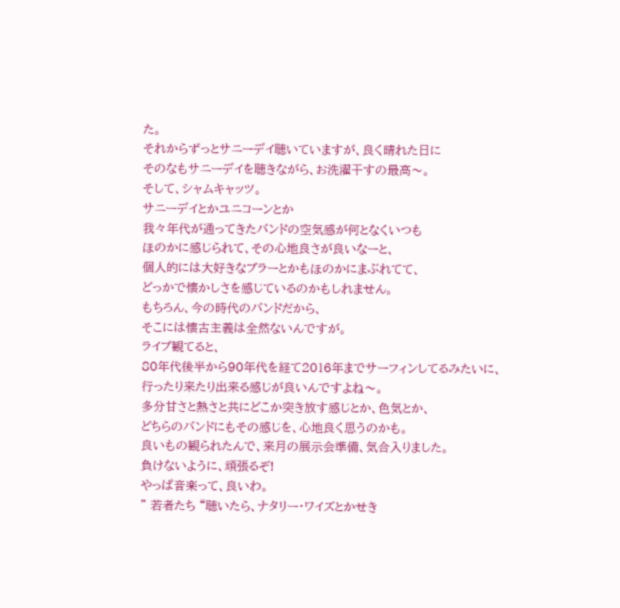た。
それからずっとサニーデイ聴いていますが、良く晴れた日に
そのなもサニーデイを聴きながら、お洗濯干すの最高〜。
そして、シャムキャッツ。
サニーデイとかユニコーンとか
我々年代が通ってきたバンドの空気感が何となくいつも
ほのかに感じられて、その心地良さが良いなーと、
個人的には大好きなブラーとかもほのかにまぶれてて、
どっかで懐かしさを感じているのかもしれません。
もちろん、今の時代のバンドだから、
そこには懐古主義は全然ないんですが。
ライブ観てると、
80年代後半から90年代を経て2016年までサーフィンしてるみたいに、
行ったり来たり出来る感じが良いんですよね〜。
多分甘さと熱さと共にどこか突き放す感じとか、色気とか、
どちらのバンドにもその感じを、心地良く思うのかも。
良いもの観られたんで、来月の展示会準備、気合入りました。
負けないように、頑張るぞ!
やっぱ音楽って、良いわ。
” 若者たち “聴いたら、ナタリー・ワイズとかせき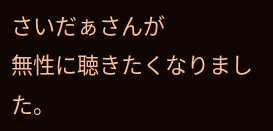さいだぁさんが
無性に聴きたくなりました。